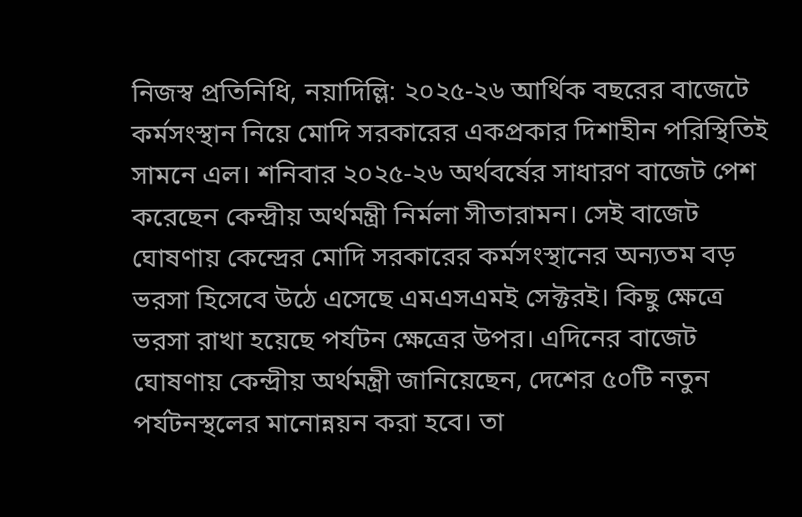নিজস্ব প্রতিনিধি, নয়াদিল্লি: ২০২৫-২৬ আর্থিক বছরের বাজেটে কর্মসংস্থান নিয়ে মোদি সরকারের একপ্রকার দিশাহীন পরিস্থিতিই সামনে এল। শনিবার ২০২৫-২৬ অর্থবর্ষের সাধারণ বাজেট পেশ করেছেন কেন্দ্রীয় অর্থমন্ত্রী নির্মলা সীতারামন। সেই বাজেট ঘোষণায় কেন্দ্রের মোদি সরকারের কর্মসংস্থানের অন্যতম বড় ভরসা হিসেবে উঠে এসেছে এমএসএমই সেক্টরই। কিছু ক্ষেত্রে ভরসা রাখা হয়েছে পর্যটন ক্ষেত্রের উপর। এদিনের বাজেট ঘোষণায় কেন্দ্রীয় অর্থমন্ত্রী জানিয়েছেন, দেশের ৫০টি নতুন পর্যটনস্থলের মানোন্নয়ন করা হবে। তা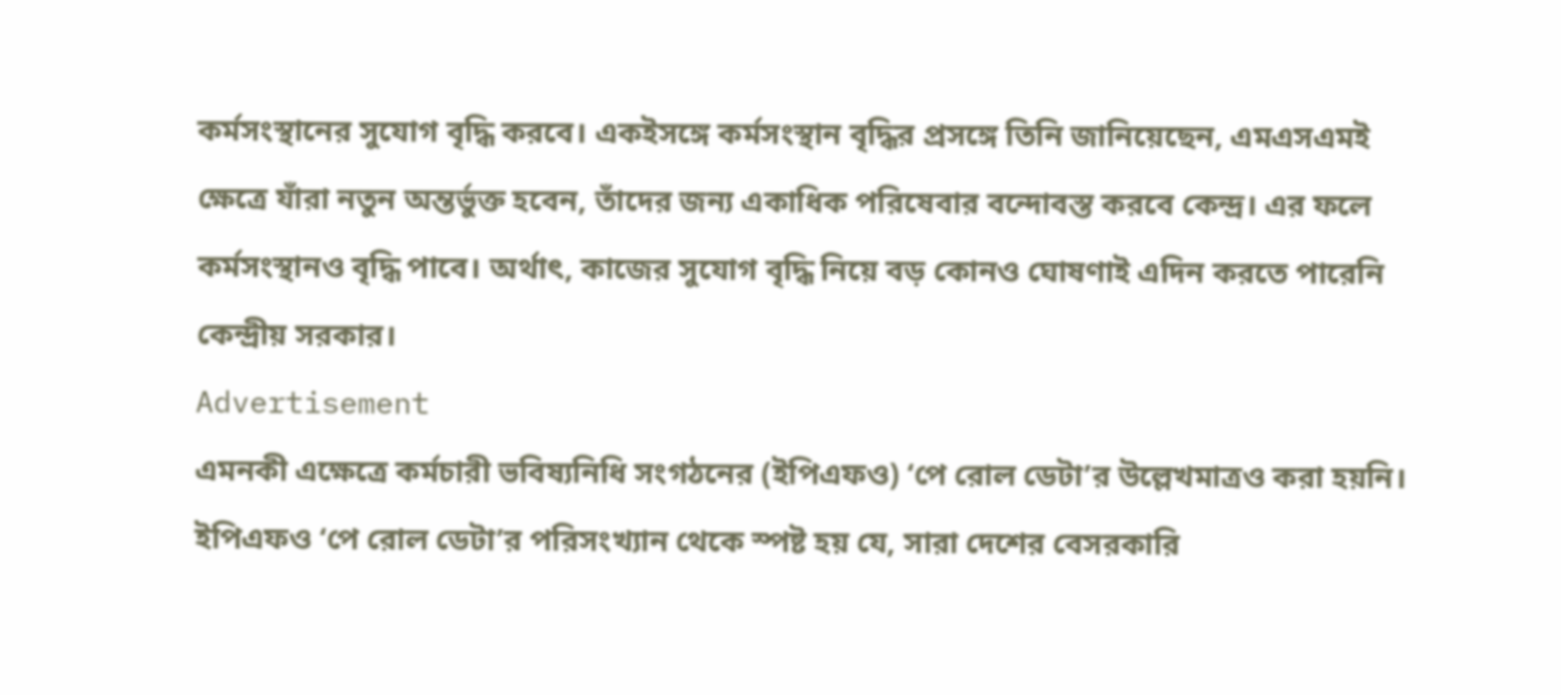কর্মসংস্থানের সুযোগ বৃদ্ধি করবে। একইসঙ্গে কর্মসংস্থান বৃদ্ধির প্রসঙ্গে তিনি জানিয়েছেন, এমএসএমই ক্ষেত্রে যাঁরা নতুন অন্তর্ভুক্ত হবেন, তাঁদের জন্য একাধিক পরিষেবার বন্দোবস্ত করবে কেন্দ্র। এর ফলে কর্মসংস্থানও বৃদ্ধি পাবে। অর্থাৎ, কাজের সুযোগ বৃদ্ধি নিয়ে বড় কোনও ঘোষণাই এদিন করতে পারেনি কেন্দ্রীয় সরকার।
Advertisement
এমনকী এক্ষেত্রে কর্মচারী ভবিষ্যনিধি সংগঠনের (ইপিএফও) ‘পে রোল ডেটা’র উল্লেখমাত্রও করা হয়নি। ইপিএফও ‘পে রোল ডেটা’র পরিসংখ্যান থেকে স্পষ্ট হয় যে, সারা দেশের বেসরকারি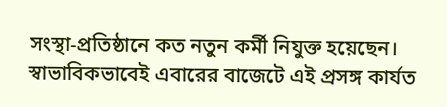সংস্থা-প্রতিষ্ঠানে কত নতুন কর্মী নিযুক্ত হয়েছেন। স্বাভাবিকভাবেই এবারের বাজেটে এই প্রসঙ্গ কার্যত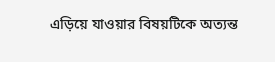এড়িয়ে যাওয়ার বিষয়টিকে অত্যন্ত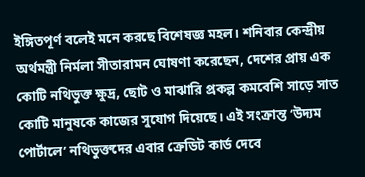ইঙ্গিতপূর্ণ বলেই মনে করছে বিশেষজ্ঞ মহল। শনিবার কেন্দ্রীয় অর্থমন্ত্রী নির্মলা সীতারামন ঘোষণা করেছেন, দেশের প্রায় এক কোটি নথিভুক্ত ক্ষুদ্র, ছোট ও মাঝারি প্রকল্প কমবেশি সাড়ে সাত কোটি মানুষকে কাজের সুযোগ দিয়েছে। এই সংক্রান্ত ‘উদ্যম পোর্টালে’ নথিভুক্তদের এবার ক্রেডিট কার্ড দেবে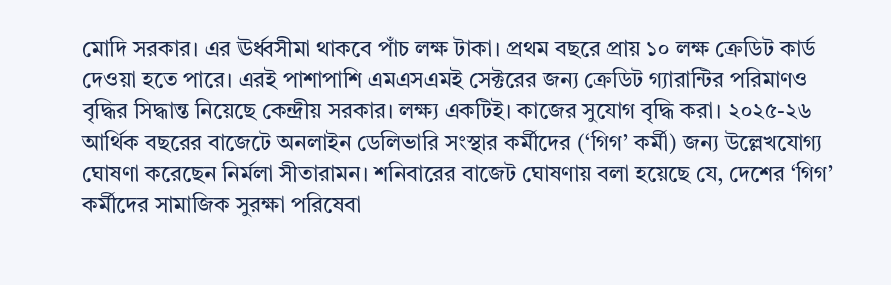মোদি সরকার। এর ঊর্ধ্বসীমা থাকবে পাঁচ লক্ষ টাকা। প্রথম বছরে প্রায় ১০ লক্ষ ক্রেডিট কার্ড দেওয়া হতে পারে। এরই পাশাপাশি এমএসএমই সেক্টরের জন্য ক্রেডিট গ্যারান্টির পরিমাণও বৃদ্ধির সিদ্ধান্ত নিয়েছে কেন্দ্রীয় সরকার। লক্ষ্য একটিই। কাজের সুযোগ বৃদ্ধি করা। ২০২৫-২৬ আর্থিক বছরের বাজেটে অনলাইন ডেলিভারি সংস্থার কর্মীদের (‘গিগ’ কর্মী) জন্য উল্লেখযোগ্য ঘোষণা করেছেন নির্মলা সীতারামন। শনিবারের বাজেট ঘোষণায় বলা হয়েছে যে, দেশের ‘গিগ’ কর্মীদের সামাজিক সুরক্ষা পরিষেবা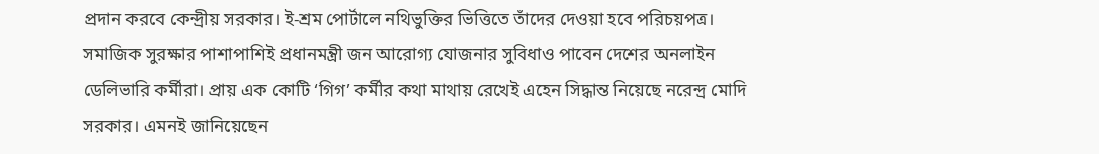প্রদান করবে কেন্দ্রীয় সরকার। ই-শ্রম পোর্টালে নথিভুক্তির ভিত্তিতে তাঁদের দেওয়া হবে পরিচয়পত্র। সমাজিক সুরক্ষার পাশাপাশিই প্রধানমন্ত্রী জন আরোগ্য যোজনার সুবিধাও পাবেন দেশের অনলাইন ডেলিভারি কর্মীরা। প্রায় এক কোটি ‘গিগ’ কর্মীর কথা মাথায় রেখেই এহেন সিদ্ধান্ত নিয়েছে নরেন্দ্র মোদি সরকার। এমনই জানিয়েছেন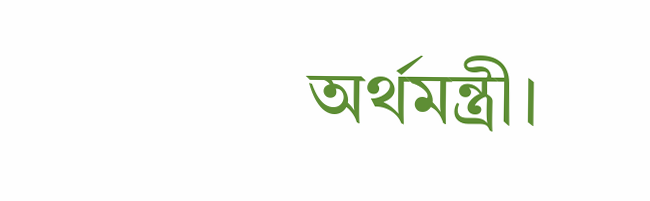অর্থমন্ত্রী।